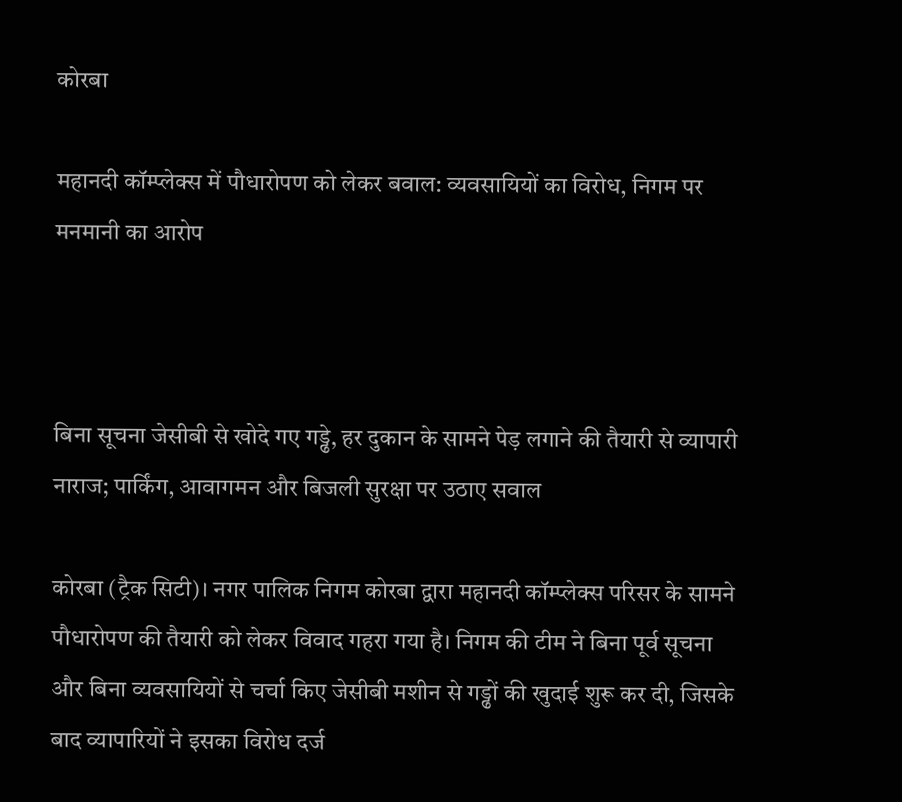कोरबा

महानदी कॉम्प्लेक्स में पौधारोपण को लेकर बवाल: व्यवसायियों का विरोध, निगम पर मनमानी का आरोप



बिना सूचना जेसीबी से खोदे गए गड्ढे, हर दुकान के सामने पेड़ लगाने की तैयारी से व्यापारी नाराज; पार्किंग, आवागमन और बिजली सुरक्षा पर उठाए सवाल

कोरबा (ट्रैक सिटी)। नगर पालिक निगम कोरबा द्वारा महानदी कॉम्प्लेक्स परिसर के सामने पौधारोपण की तैयारी को लेकर विवाद गहरा गया है। निगम की टीम ने बिना पूर्व सूचना और बिना व्यवसायियों से चर्चा किए जेसीबी मशीन से गड्ढों की खुदाई शुरू कर दी, जिसके बाद व्यापारियों ने इसका विरोध दर्ज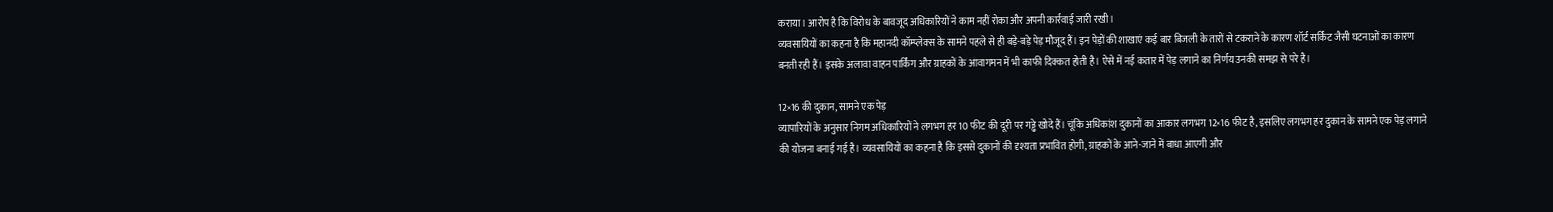कराया। आरोप है कि विरोध के बावजूद अधिकारियों ने काम नहीं रोका और अपनी कार्रवाई जारी रखी।
व्यवसायियों का कहना है कि महानदी कॉम्प्लेक्स के सामने पहले से ही बड़े-बड़े पेड़ मौजूद हैं। इन पेड़ों की शाखाएं कई बार बिजली के तारों से टकराने के कारण शॉर्ट सर्किट जैसी घटनाओं का कारण बनती रही हैं। इसके अलावा वाहन पार्किंग और ग्राहकों के आवागमन में भी काफी दिक्कत होती है। ऐसे में नई कतार में पेड़ लगाने का निर्णय उनकी समझ से परे है।

12×16 की दुकान, सामने एक पेड़
व्यापारियों के अनुसार निगम अधिकारियों ने लगभग हर 10 फीट की दूरी पर गड्ढे खोदे हैं। चूंकि अधिकांश दुकानों का आकार लगभग 12×16 फीट है, इसलिए लगभग हर दुकान के सामने एक पेड़ लगाने की योजना बनाई गई है। व्यवसायियों का कहना है कि इससे दुकानों की दृश्यता प्रभावित होगी, ग्राहकों के आने-जाने में बाधा आएगी और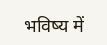भविष्य में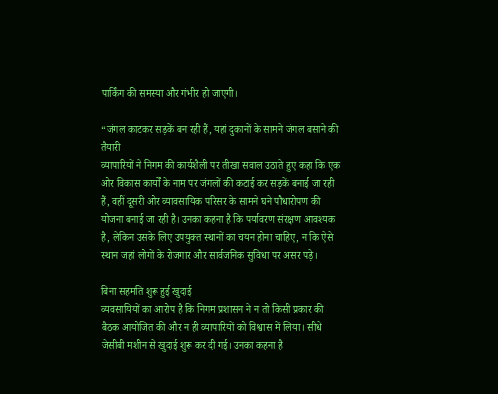पार्किंग की समस्या और गंभीर हो जाएगी।

“जंगल काटकर सड़कें बन रही हैं, यहां दुकानों के सामने जंगल बसाने की तैयारी
व्यापारियों ने निगम की कार्यशैली पर तीखा सवाल उठाते हुए कहा कि एक ओर विकास कार्यों के नाम पर जंगलों की कटाई कर सड़कें बनाई जा रही हैं, वहीं दूसरी ओर व्यावसायिक परिसर के सामने घने पौधारोपण की योजना बनाई जा रही है। उनका कहना है कि पर्यावरण संरक्षण आवश्यक है, लेकिन उसके लिए उपयुक्त स्थानों का चयन होना चाहिए, न कि ऐसे स्थान जहां लोगों के रोजगार और सार्वजनिक सुविधा पर असर पड़े।

बिना सहमति शुरू हुई खुदाई
व्यवसायियों का आरोप है कि निगम प्रशासन ने न तो किसी प्रकार की बैठक आयोजित की और न ही व्यापारियों को विश्वास में लिया। सीधे जेसीबी मशीन से खुदाई शुरू कर दी गई। उनका कहना है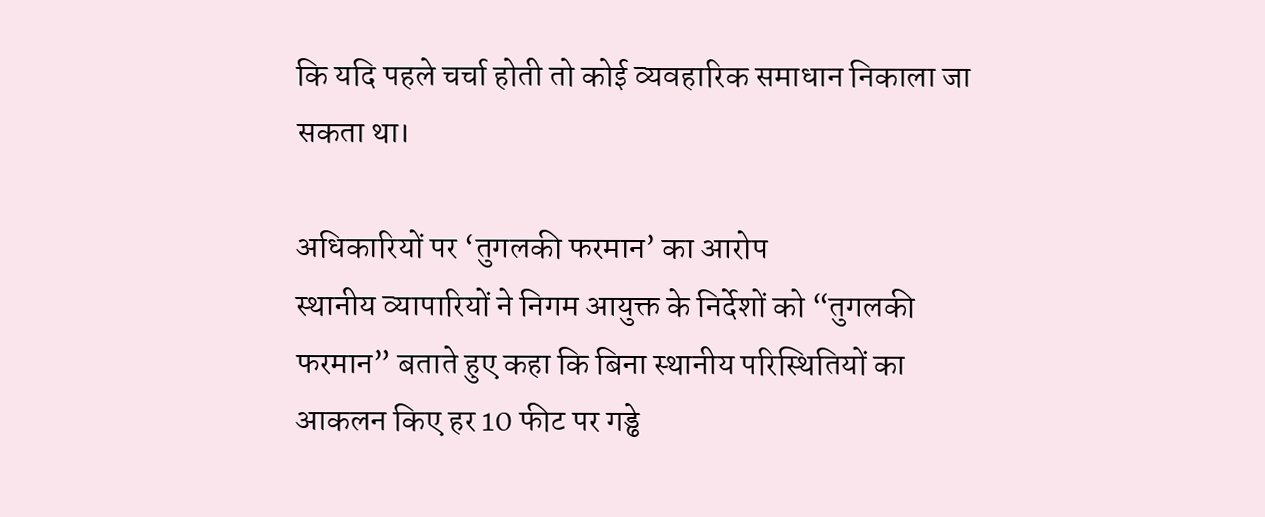कि यदि पहले चर्चा होती तो कोई व्यवहारिक समाधान निकाला जा सकता था।

अधिकारियों पर ‘तुगलकी फरमान’ का आरोप
स्थानीय व्यापारियों ने निगम आयुक्त के निर्देशों को “तुगलकी फरमान” बताते हुए कहा कि बिना स्थानीय परिस्थितियों का आकलन किए हर 10 फीट पर गड्ढे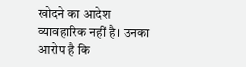खोदने का आदेश व्यावहारिक नहीं है। उनका आरोप है कि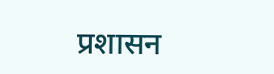प्रशासन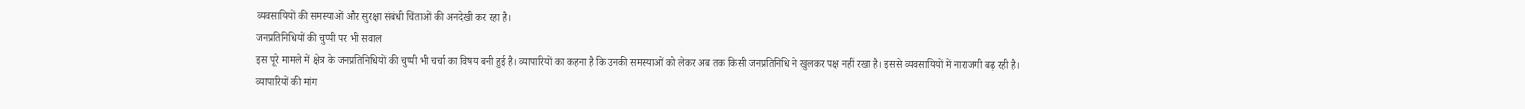व्यवसायियों की समस्याओं और सुरक्षा संबंधी चिंताओं की अनदेखी कर रहा है।
जनप्रतिनिधियों की चुप्पी पर भी सवाल
इस पूरे मामले में क्षेत्र के जनप्रतिनिधियों की चुप्पी भी चर्चा का विषय बनी हुई है। व्यापारियों का कहना है कि उनकी समस्याओं को लेकर अब तक किसी जनप्रतिनिधि ने खुलकर पक्ष नहीं रखा है। इससे व्यवसायियों में नाराजगी बढ़ रही है।
व्यापारियों की मांग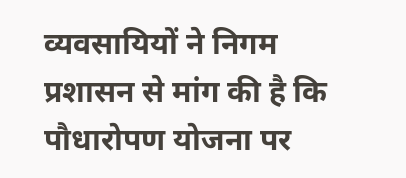व्यवसायियों ने निगम प्रशासन से मांग की है कि पौधारोपण योजना पर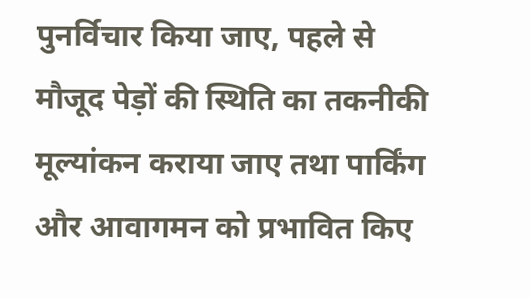पुनर्विचार किया जाए, पहले से मौजूद पेड़ों की स्थिति का तकनीकी मूल्यांकन कराया जाए तथा पार्किंग और आवागमन को प्रभावित किए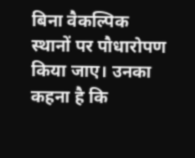बिना वैकल्पिक स्थानों पर पौधारोपण किया जाए। उनका कहना है कि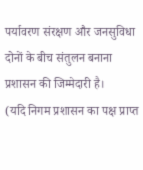पर्यावरण संरक्षण और जनसुविधा दोनों के बीच संतुलन बनाना प्रशासन की जिम्मेदारी है।
(यदि निगम प्रशासन का पक्ष प्राप्त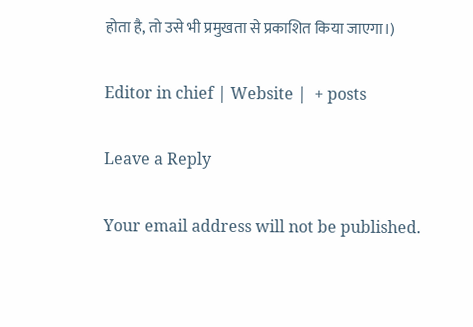होता है, तो उसे भी प्रमुखता से प्रकाशित किया जाएगा।)

Editor in chief | Website |  + posts

Leave a Reply

Your email address will not be published.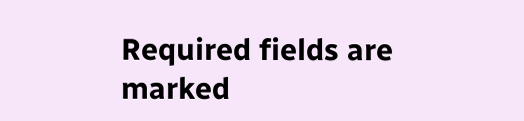Required fields are marked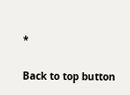*

Back to top button